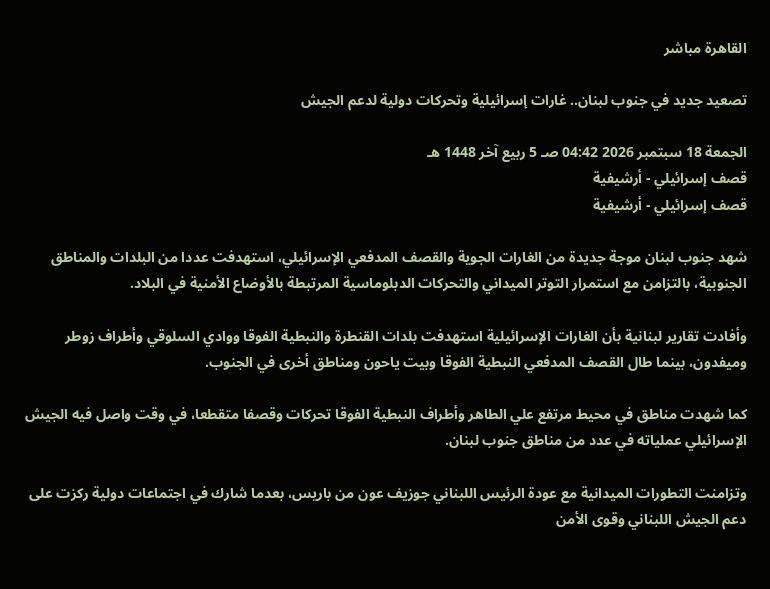القاهرة مباشر

تصعيد جديد في جنوب لبنان.. غارات إسرائيلية وتحركات دولية لدعم الجيش

الجمعة 18 سبتمبر 2026 04:42 صـ 5 ربيع آخر 1448 هـ
قصف إسرائيلي - أرشيفية
قصف إسرائيلي - أرشيفية

شهد جنوب لبنان موجة جديدة من الغارات الجوية والقصف المدفعي الإسرائيلي، استهدفت عددا من البلدات والمناطق الجنوبية، بالتزامن مع استمرار التوتر الميداني والتحركات الدبلوماسية المرتبطة بالأوضاع الأمنية في البلاد.

وأفادت تقارير لبنانية بأن الغارات الإسرائيلية استهدفت بلدات القنطرة والنبطية الفوقا ووادي السلوقي وأطراف زوطر وميفدون، بينما طال القصف المدفعي النبطية الفوقا وبيت ياحون ومناطق أخرى في الجنوب.

كما شهدت مناطق في محيط مرتفع علي الطاهر وأطراف النبطية الفوقا تحركات وقصفا متقطعا، في وقت واصل فيه الجيش الإسرائيلي عملياته في عدد من مناطق جنوب لبنان.

وتزامنت التطورات الميدانية مع عودة الرئيس اللبناني جوزيف عون من باريس، بعدما شارك في اجتماعات دولية ركزت على دعم الجيش اللبناني وقوى الأمن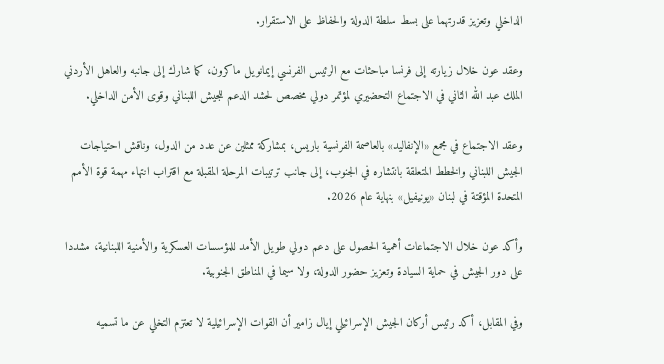الداخلي وتعزيز قدرتهما على بسط سلطة الدولة والحفاظ على الاستقرار.

وعقد عون خلال زيارته إلى فرنسا مباحثات مع الرئيس الفرنسي إيمانويل ماكرون، كما شارك إلى جانبه والعاهل الأردني الملك عبد الله الثاني في الاجتماع التحضيري لمؤتمر دولي مخصص لحشد الدعم للجيش اللبناني وقوى الأمن الداخلي.

وعقد الاجتماع في مجمع «الإنفاليد» بالعاصمة الفرنسية باريس، بمشاركة ممثلين عن عدد من الدول، وناقش احتياجات الجيش اللبناني والخطط المتعلقة بانتشاره في الجنوب، إلى جانب ترتيبات المرحلة المقبلة مع اقتراب انتهاء مهمة قوة الأمم المتحدة المؤقتة في لبنان «يونيفيل» بنهاية عام 2026.

وأكد عون خلال الاجتماعات أهمية الحصول على دعم دولي طويل الأمد للمؤسسات العسكرية والأمنية اللبنانية، مشددا على دور الجيش في حماية السيادة وتعزيز حضور الدولة، ولا سيما في المناطق الجنوبية.

وفي المقابل، أكد رئيس أركان الجيش الإسرائيلي إيال زامير أن القوات الإسرائيلية لا تعتزم التخلي عن ما تسميه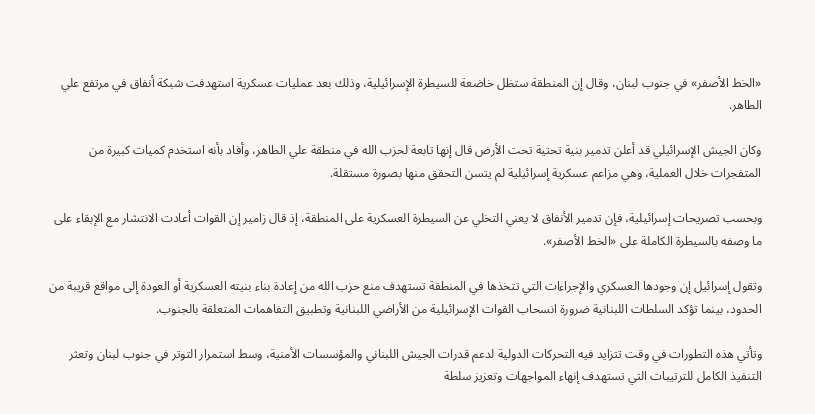«الخط الأصفر» في جنوب لبنان، وقال إن المنطقة ستظل خاضعة للسيطرة الإسرائيلية، وذلك بعد عمليات عسكرية استهدفت شبكة أنفاق في مرتفع علي الطاهر.

وكان الجيش الإسرائيلي قد أعلن تدمير بنية تحتية تحت الأرض قال إنها تابعة لحزب الله في منطقة علي الطاهر، وأفاد بأنه استخدم كميات كبيرة من المتفجرات خلال العملية، وهي مزاعم عسكرية إسرائيلية لم يتسن التحقق منها بصورة مستقلة.

وبحسب تصريحات إسرائيلية، فإن تدمير الأنفاق لا يعني التخلي عن السيطرة العسكرية على المنطقة، إذ قال زامير إن القوات أعادت الانتشار مع الإبقاء على ما وصفه بالسيطرة الكاملة على «الخط الأصفر».

وتقول إسرائيل إن وجودها العسكري والإجراءات التي تتخذها في المنطقة تستهدف منع حزب الله من إعادة بناء بنيته العسكرية أو العودة إلى مواقع قريبة من الحدود، بينما تؤكد السلطات اللبنانية ضرورة انسحاب القوات الإسرائيلية من الأراضي اللبنانية وتطبيق التفاهمات المتعلقة بالجنوب.

وتأتي هذه التطورات في وقت تتزايد فيه التحركات الدولية لدعم قدرات الجيش اللبناني والمؤسسات الأمنية، وسط استمرار التوتر في جنوب لبنان وتعثر التنفيذ الكامل للترتيبات التي تستهدف إنهاء المواجهات وتعزيز سلطة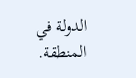الدولة في المنطقة.